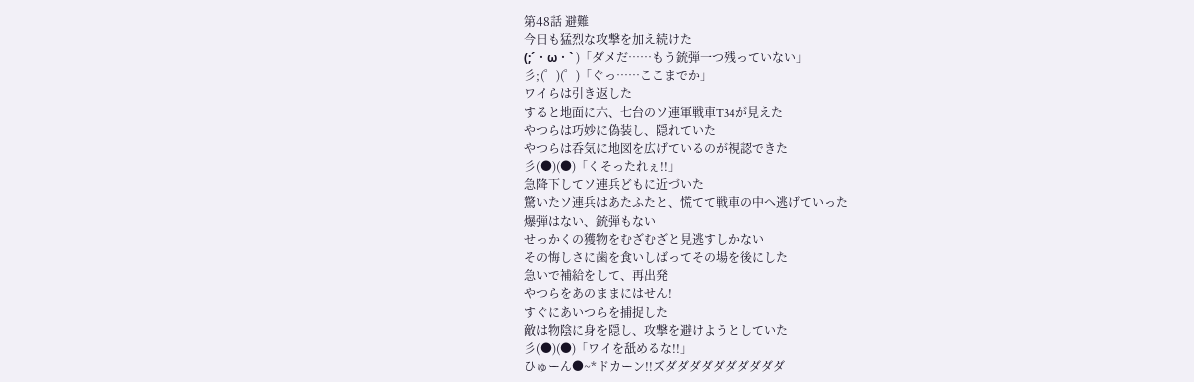第48話 避難
今日も猛烈な攻撃を加え続けた
(;´・ω・` )「ダメだ……もう銃弾一つ残っていない」
彡;(゜)(゜)「ぐっ……ここまでか」
ワイらは引き返した
すると地面に六、七台のソ連軍戦車T34が見えた
やつらは巧妙に偽装し、隠れていた
やつらは呑気に地図を広げているのが視認できた
彡(●)(●)「くそったれぇ!!」
急降下してソ連兵どもに近づいた
驚いたソ連兵はあたふたと、慌てて戦車の中へ逃げていった
爆弾はない、銃弾もない
せっかくの獲物をむざむざと見逃すしかない
その悔しさに歯を食いしばってその場を後にした
急いで補給をして、再出発
やつらをあのままにはせん!
すぐにあいつらを捕捉した
敵は物陰に身を隠し、攻撃を避けようとしていた
彡(●)(●)「ワイを舐めるな!!」
ひゅーん●~*ドカーン!!ズダダダダダダダダダダ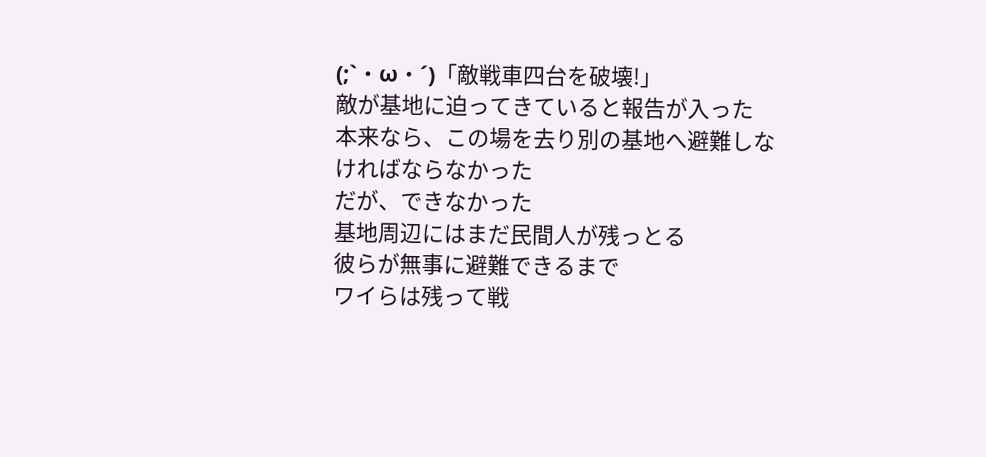(;`・ω・´)「敵戦車四台を破壊!」
敵が基地に迫ってきていると報告が入った
本来なら、この場を去り別の基地へ避難しなければならなかった
だが、できなかった
基地周辺にはまだ民間人が残っとる
彼らが無事に避難できるまで
ワイらは残って戦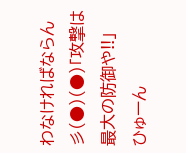わなければならん
彡(●)(●)「攻撃は最大の防御や!!」
ひゅーん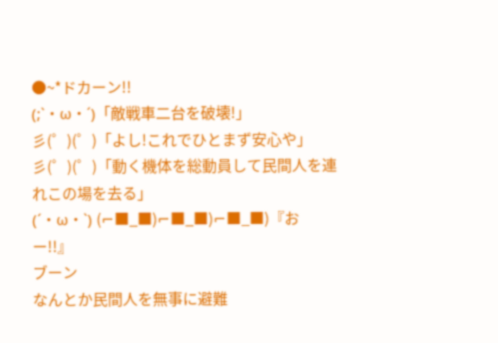●~*ドカーン!!
(;`・ω・´)「敵戦車二台を破壊!」
彡(゜)(゜)「よし!これでひとまず安心や」
彡(゜)(゜)「動く機体を総動員して民間人を連れこの場を去る」
(´・ω・`) (⌐■_■)⌐■_■)⌐■_■)『おー!!』
ブーン
なんとか民間人を無事に避難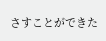さすことができた